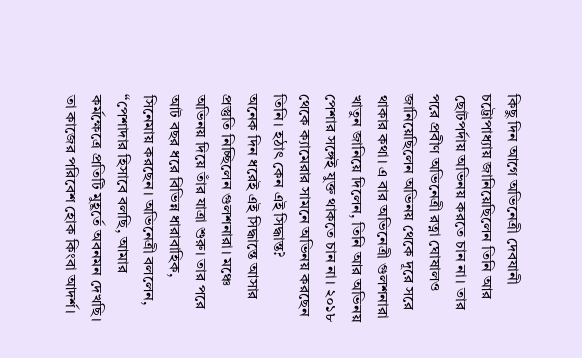কিছু দিন আগে অভিনেত্রী দেবযানী চট্টোপাধ্যায় জানিয়েছিলেন তিনি আর ছোটপর্দায় অভিনয় করতে চান না। তার পরে প্রবীণ অভিনেত্রী রত্না ঘোষালও জানিয়েছিলেন অভিনয় থেকে দূরে সরে থাকার কথা। এ বার অভিনেত্রী গুলশনারা খাতুন জানিয়ে দিলেন, তিনি আর অভিনয় পেশার সঙ্গেই যুক্ত থাকতে চান না। ২০১৮ থেকে ক্যামেরার সামনে অভিনয় করছেন তিনি। হঠাৎ কেন এই সিদ্ধান্ত?
অনেক দিন ধরেই এই সিদ্ধান্তে আসার প্রস্তুতি নিচ্ছিলেন গুলশনারা। মঞ্চে অভিনয় দিয়ে তাঁর যাত্রা শুরু। তার পরে আট বছর ধরে বিভিন্ন ধারাবাহিক, সিনেমায় করছেন। অভিনেত্রী বললেন, “পেশাদার হিসাবে বলছি, আমার কর্মক্ষেত্রে প্রতিটি মুহূর্তে অবনমন দেখছি। তা কাজের পরিবেশ হোক কিংবা আদর্শ।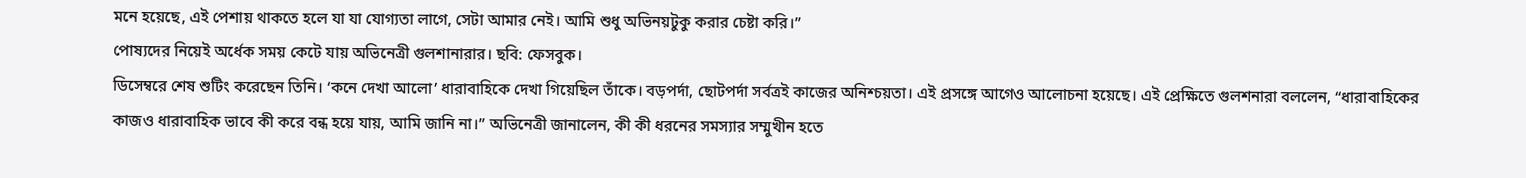মনে হয়েছে, এই পেশায় থাকতে হলে যা যা যোগ্যতা লাগে, সেটা আমার নেই। আমি শুধু অভিনয়টুকু করার চেষ্টা করি।”
পোষ্যদের নিয়েই অর্ধেক সময় কেটে যায় অভিনেত্রী গুলশানারার। ছবি: ফেসবুক।
ডিসেম্বরে শেষ শুটিং করেছেন তিনি। ‘কনে দেখা আলো’ ধারাবাহিকে দেখা গিয়েছিল তাঁকে। বড়পর্দা, ছোটপর্দা সর্বত্রই কাজের অনিশ্চয়তা। এই প্রসঙ্গে আগেও আলোচনা হয়েছে। এই প্রেক্ষিতে গুলশনারা বললেন, “ধারাবাহিকের কাজও ধারাবাহিক ভাবে কী করে বন্ধ হয়ে যায়, আমি জানি না।” অভিনেত্রী জানালেন, কী কী ধরনের সমস্যার সম্মুখীন হতে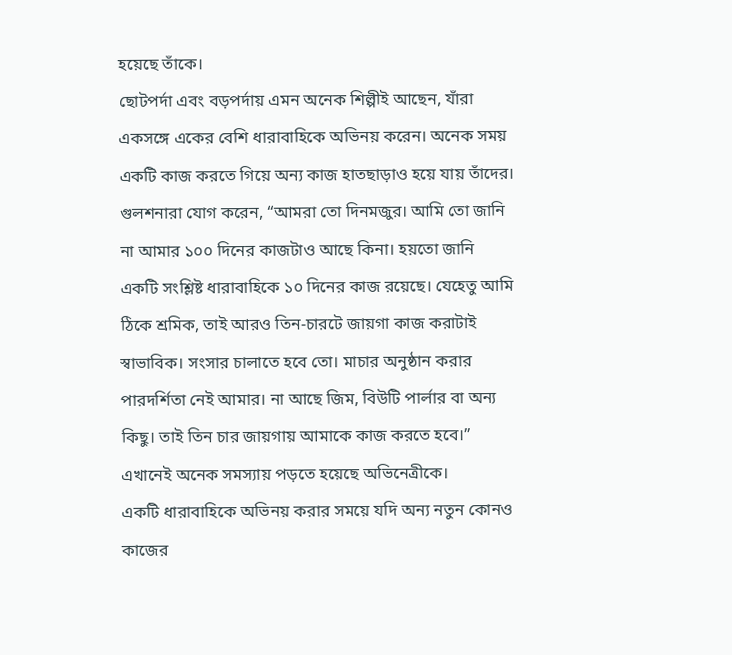হয়েছে তাঁকে।
ছোটপর্দা এবং বড়পর্দায় এমন অনেক শিল্পীই আছেন, যাঁরা একসঙ্গে একের বেশি ধারাবাহিকে অভিনয় করেন। অনেক সময় একটি কাজ করতে গিয়ে অন্য কাজ হাতছাড়াও হয়ে যায় তাঁদের। গুলশনারা যোগ করেন, “আমরা তো দিনমজুর। আমি তো জানি না আমার ১০০ দিনের কাজটাও আছে কিনা। হয়তো জানি একটি সংশ্লিষ্ট ধারাবাহিকে ১০ দিনের কাজ রয়েছে। যেহেতু আমি ঠিকে শ্রমিক, তাই আরও তিন-চারটে জায়গা কাজ করাটাই স্বাভাবিক। সংসার চালাতে হবে তো। মাচার অনুষ্ঠান করার পারদর্শিতা নেই আমার। না আছে জিম, বিউটি পার্লার বা অন্য কিছু। তাই তিন চার জায়গায় আমাকে কাজ করতে হবে।” এখানেই অনেক সমস্যায় পড়তে হয়েছে অভিনেত্রীকে।
একটি ধারাবাহিকে অভিনয় করার সময়ে যদি অন্য নতুন কোনও কাজের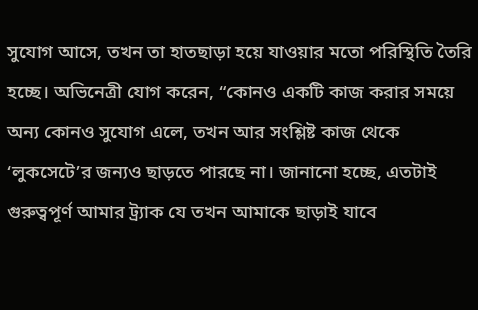সুযোগ আসে, তখন তা হাতছাড়া হয়ে যাওয়ার মতো পরিস্থিতি তৈরি হচ্ছে। অভিনেত্রী যোগ করেন, “কোনও একটি কাজ করার সময়ে অন্য কোনও সুযোগ এলে, তখন আর সংশ্লিষ্ট কাজ থেকে ‘লুকসেটে’র জন্যও ছাড়তে পারছে না। জানানো হচ্ছে, এতটাই গুরুত্বপূর্ণ আমার ট্র্যাক যে তখন আমাকে ছাড়াই যাবে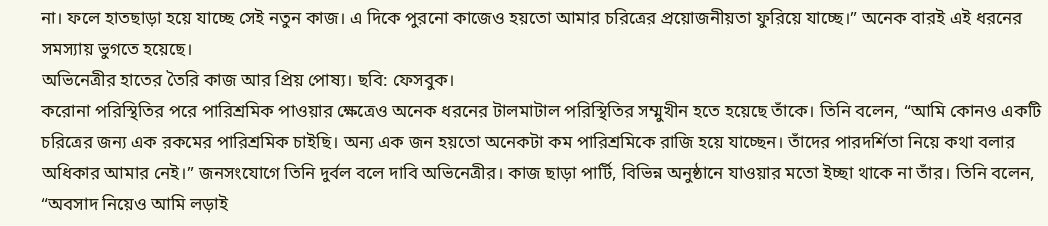না। ফলে হাতছাড়া হয়ে যাচ্ছে সেই নতুন কাজ। এ দিকে পুরনো কাজেও হয়তো আমার চরিত্রের প্রয়োজনীয়তা ফুরিয়ে যাচ্ছে।” অনেক বারই এই ধরনের সমস্যায় ভুগতে হয়েছে।
অভিনেত্রীর হাতের তৈরি কাজ আর প্রিয় পোষ্য। ছবি: ফেসবুক।
করোনা পরিস্থিতির পরে পারিশ্রমিক পাওয়ার ক্ষেত্রেও অনেক ধরনের টালমাটাল পরিস্থিতির সম্মুখীন হতে হয়েছে তাঁকে। তিনি বলেন, “আমি কোনও একটি চরিত্রের জন্য এক রকমের পারিশ্রমিক চাইছি। অন্য এক জন হয়তো অনেকটা কম পারিশ্রমিকে রাজি হয়ে যাচ্ছেন। তাঁদের পারদর্শিতা নিয়ে কথা বলার অধিকার আমার নেই।” জনসংযোগে তিনি দুর্বল বলে দাবি অভিনেত্রীর। কাজ ছাড়া পার্টি, বিভিন্ন অনুষ্ঠানে যাওয়ার মতো ইচ্ছা থাকে না তাঁর। তিনি বলেন, “অবসাদ নিয়েও আমি লড়াই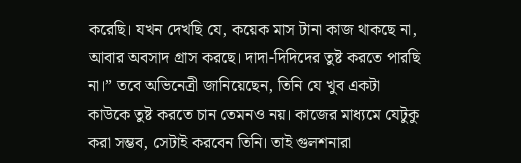করেছি। যখন দেখছি যে, কয়েক মাস টানা কাজ থাকছে না, আবার অবসাদ গ্রাস করছে। দাদা-দিদিদের তুষ্ট করতে পারছি না।” তবে অভিনেত্রী জানিয়েছেন, তিনি যে খুব একটা কাউকে তুষ্ট করতে চান তেমনও নয়। কাজের মাধ্যমে যেটুকু করা সম্ভব, সেটাই করবেন তিনি। তাই গুলশনারা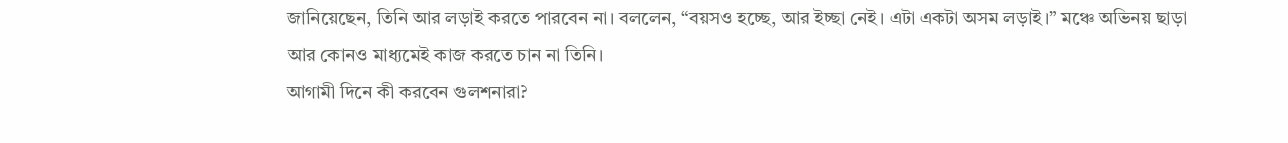জানিয়েছেন, তিনি আর লড়াই করতে পারবেন না। বললেন, “বয়সও হচ্ছে, আর ইচ্ছা নেই। এটা একটা অসম লড়াই।” মঞ্চে অভিনয় ছাড়া আর কোনও মাধ্যমেই কাজ করতে চান না তিনি।
আগামী দিনে কী করবেন গুলশনারা?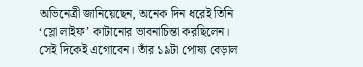অভিনেত্রী জানিয়েছেন, অনেক দিন ধরেই তিনি ‘স্লো লাইফ’ কাটানোর ভাবনাচিন্তা করছিলেন। সেই দিকেই এগোবেন। তাঁর ১৯টা পোষ্য বেড়াল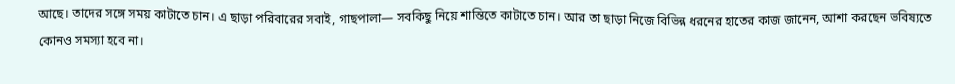আছে। তাদের সঙ্গে সময় কাটাতে চান। এ ছাড়া পরিবারের সবাই, গাছপালা— সবকিছু নিয়ে শান্তিতে কাটাতে চান। আর তা ছাড়া নিজে বিভিন্ন ধরনের হাতের কাজ জানেন, আশা করছেন ভবিষ্যতে কোনও সমস্যা হবে না।